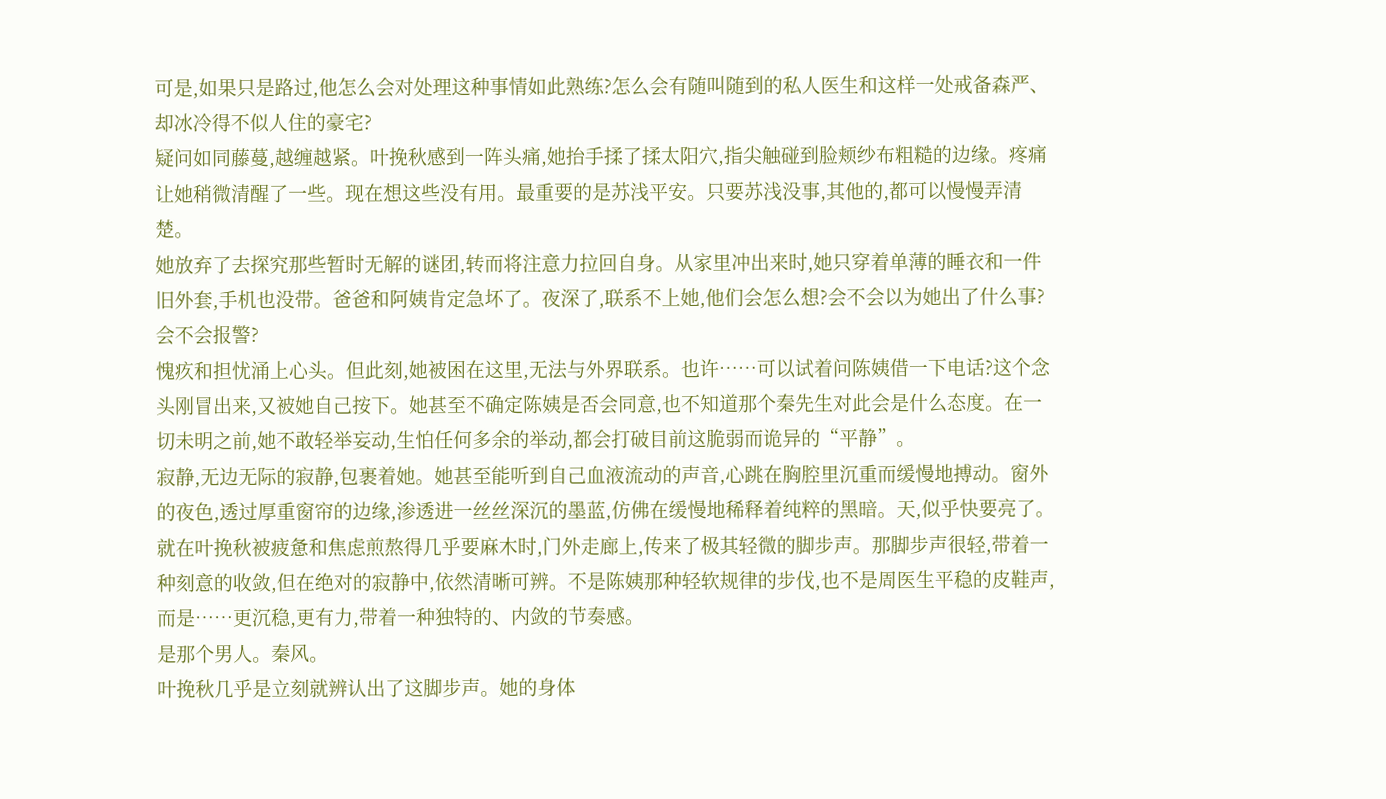可是,如果只是路过,他怎么会对处理这种事情如此熟练?怎么会有随叫随到的私人医生和这样一处戒备森严、却冰冷得不似人住的豪宅?
疑问如同藤蔓,越缠越紧。叶挽秋感到一阵头痛,她抬手揉了揉太阳穴,指尖触碰到脸颊纱布粗糙的边缘。疼痛让她稍微清醒了一些。现在想这些没有用。最重要的是苏浅平安。只要苏浅没事,其他的,都可以慢慢弄清楚。
她放弃了去探究那些暂时无解的谜团,转而将注意力拉回自身。从家里冲出来时,她只穿着单薄的睡衣和一件旧外套,手机也没带。爸爸和阿姨肯定急坏了。夜深了,联系不上她,他们会怎么想?会不会以为她出了什么事?会不会报警?
愧疚和担忧涌上心头。但此刻,她被困在这里,无法与外界联系。也许……可以试着问陈姨借一下电话?这个念头刚冒出来,又被她自己按下。她甚至不确定陈姨是否会同意,也不知道那个秦先生对此会是什么态度。在一切未明之前,她不敢轻举妄动,生怕任何多余的举动,都会打破目前这脆弱而诡异的“平静”。
寂静,无边无际的寂静,包裹着她。她甚至能听到自己血液流动的声音,心跳在胸腔里沉重而缓慢地搏动。窗外的夜色,透过厚重窗帘的边缘,渗透进一丝丝深沉的墨蓝,仿佛在缓慢地稀释着纯粹的黑暗。天,似乎快要亮了。
就在叶挽秋被疲惫和焦虑煎熬得几乎要麻木时,门外走廊上,传来了极其轻微的脚步声。那脚步声很轻,带着一种刻意的收敛,但在绝对的寂静中,依然清晰可辨。不是陈姨那种轻软规律的步伐,也不是周医生平稳的皮鞋声,而是……更沉稳,更有力,带着一种独特的、内敛的节奏感。
是那个男人。秦风。
叶挽秋几乎是立刻就辨认出了这脚步声。她的身体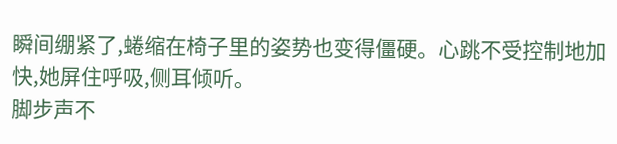瞬间绷紧了,蜷缩在椅子里的姿势也变得僵硬。心跳不受控制地加快,她屏住呼吸,侧耳倾听。
脚步声不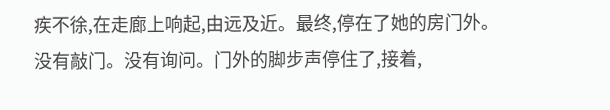疾不徐,在走廊上响起,由远及近。最终,停在了她的房门外。
没有敲门。没有询问。门外的脚步声停住了,接着,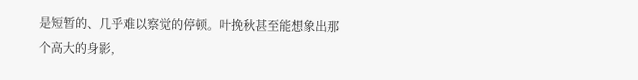是短暂的、几乎难以察觉的停顿。叶挽秋甚至能想象出那个高大的身影,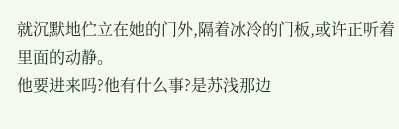就沉默地伫立在她的门外,隔着冰冷的门板,或许正听着里面的动静。
他要进来吗?他有什么事?是苏浅那边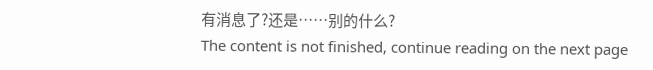有消息了?还是……别的什么?
The content is not finished, continue reading on the next page